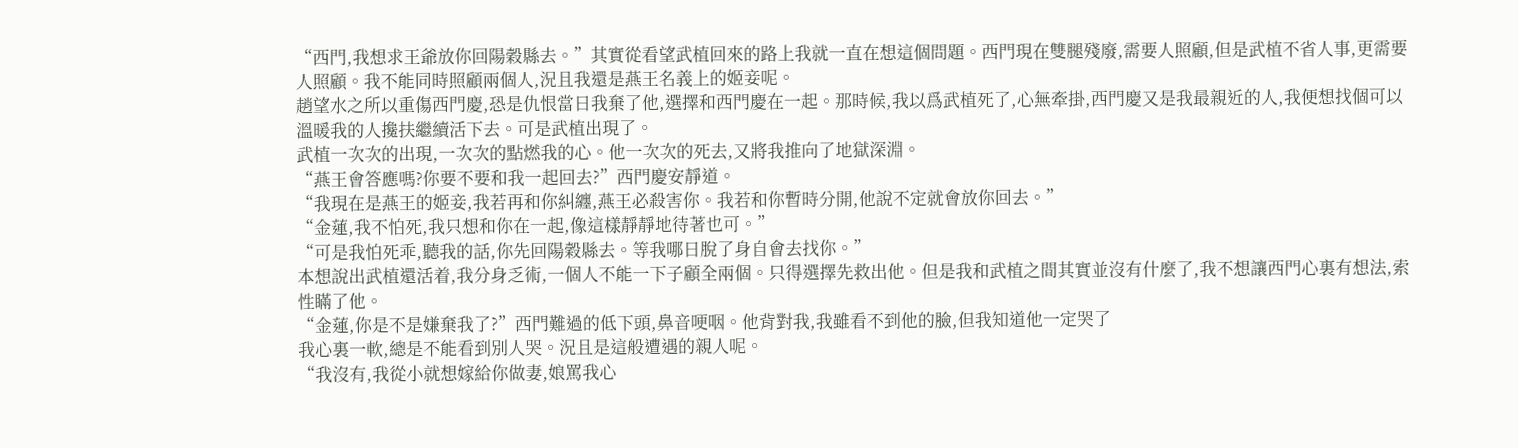“西門,我想求王爺放你回陽穀縣去。”其實從看望武植回來的路上我就一直在想這個問題。西門現在雙腿殘廢,需要人照顧,但是武植不省人事,更需要人照顧。我不能同時照顧兩個人,況且我還是燕王名義上的姬妾呢。
趙望水之所以重傷西門慶,恐是仇恨當日我棄了他,選擇和西門慶在一起。那時候,我以爲武植死了,心無牽掛,西門慶又是我最親近的人,我便想找個可以溫暖我的人攙扶繼續活下去。可是武植出現了。
武植一次次的出現,一次次的點燃我的心。他一次次的死去,又將我推向了地獄深淵。
“燕王會答應嗎?你要不要和我一起回去?”西門慶安靜道。
“我現在是燕王的姬妾,我若再和你糾纏,燕王必殺害你。我若和你暫時分開,他說不定就會放你回去。”
“金蓮,我不怕死,我只想和你在一起,像這樣靜靜地待著也可。”
“可是我怕死乖,聽我的話,你先回陽穀縣去。等我哪日脫了身自會去找你。”
本想說出武植還活着,我分身乏術,一個人不能一下子顧全兩個。只得選擇先救出他。但是我和武植之間其實並沒有什麼了,我不想讓西門心裏有想法,索性瞞了他。
“金蓮,你是不是嫌棄我了?”西門難過的低下頭,鼻音哽咽。他背對我,我雖看不到他的臉,但我知道他一定哭了
我心裏一軟,總是不能看到別人哭。況且是這般遭遇的親人呢。
“我沒有,我從小就想嫁給你做妻,娘罵我心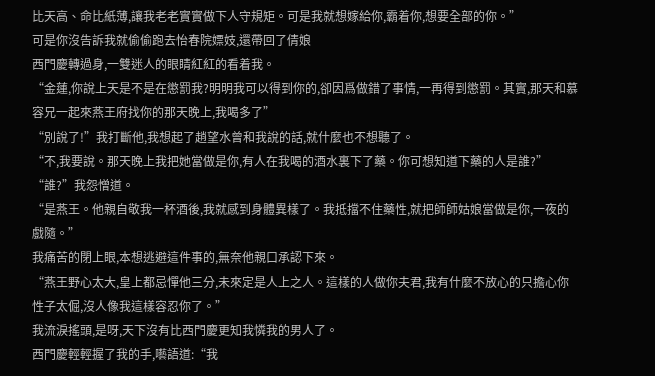比天高、命比紙薄,讓我老老實實做下人守規矩。可是我就想嫁給你,霸着你,想要全部的你。”
可是你沒告訴我就偷偷跑去怡春院嫖妓,還帶回了倩娘
西門慶轉過身,一雙迷人的眼睛紅紅的看着我。
“金蓮,你說上天是不是在懲罰我?明明我可以得到你的,卻因爲做錯了事情,一再得到懲罰。其實,那天和慕容兄一起來燕王府找你的那天晚上,我喝多了”
“別說了!”我打斷他,我想起了趙望水曾和我說的話,就什麼也不想聽了。
“不,我要說。那天晚上我把她當做是你,有人在我喝的酒水裏下了藥。你可想知道下藥的人是誰?”
“誰?”我怨憎道。
“是燕王。他親自敬我一杯酒後,我就感到身體異樣了。我抵擋不住藥性,就把師師姑娘當做是你,一夜的戲隨。”
我痛苦的閉上眼,本想逃避這件事的,無奈他親口承認下來。
“燕王野心太大,皇上都忌憚他三分,未來定是人上之人。這樣的人做你夫君,我有什麼不放心的只擔心你性子太倔,沒人像我這樣容忍你了。”
我流淚搖頭,是呀,天下沒有比西門慶更知我憐我的男人了。
西門慶輕輕握了我的手,囈語道:“我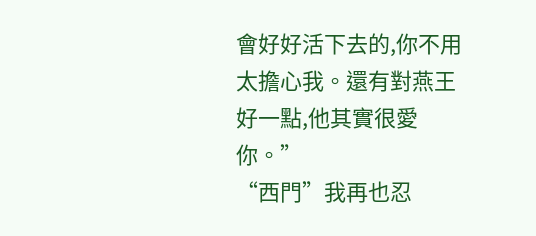會好好活下去的,你不用太擔心我。還有對燕王好一點,他其實很愛你。”
“西門”我再也忍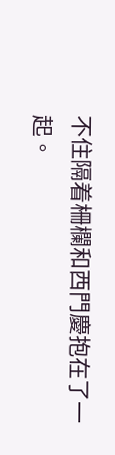不住隔着柵欄和西門慶抱在了一起。